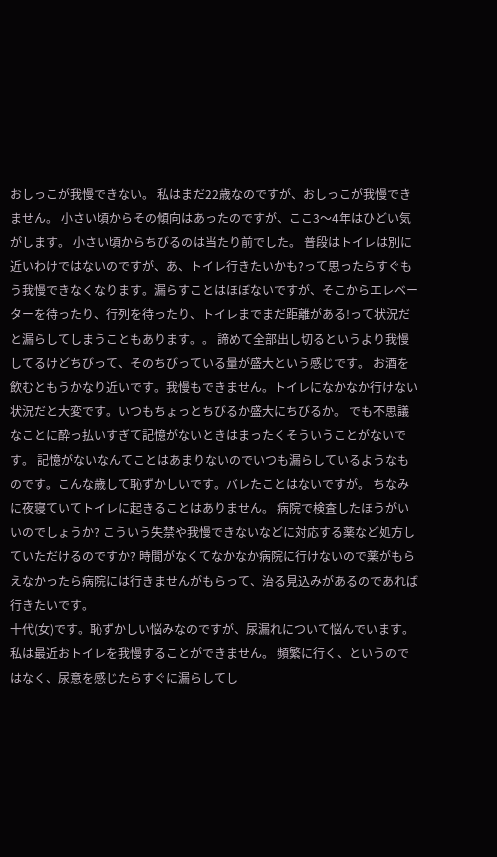おしっこが我慢できない。 私はまだ22歳なのですが、おしっこが我慢できません。 小さい頃からその傾向はあったのですが、ここ3〜4年はひどい気がします。 小さい頃からちびるのは当たり前でした。 普段はトイレは別に近いわけではないのですが、あ、トイレ行きたいかも?って思ったらすぐもう我慢できなくなります。漏らすことはほぼないですが、そこからエレベーターを待ったり、行列を待ったり、トイレまでまだ距離がある!って状況だと漏らしてしまうこともあります。。 諦めて全部出し切るというより我慢してるけどちびって、そのちびっている量が盛大という感じです。 お酒を飲むともうかなり近いです。我慢もできません。トイレになかなか行けない状況だと大変です。いつもちょっとちびるか盛大にちびるか。 でも不思議なことに酔っ払いすぎて記憶がないときはまったくそういうことがないです。 記憶がないなんてことはあまりないのでいつも漏らしているようなものです。こんな歳して恥ずかしいです。バレたことはないですが。 ちなみに夜寝ていてトイレに起きることはありません。 病院で検査したほうがいいのでしょうか? こういう失禁や我慢できないなどに対応する薬など処方していただけるのですか? 時間がなくてなかなか病院に行けないので薬がもらえなかったら病院には行きませんがもらって、治る見込みがあるのであれば行きたいです。
十代(女)です。恥ずかしい悩みなのですが、尿漏れについて悩んでいます。 私は最近おトイレを我慢することができません。 頻繁に行く、というのではなく、尿意を感じたらすぐに漏らしてし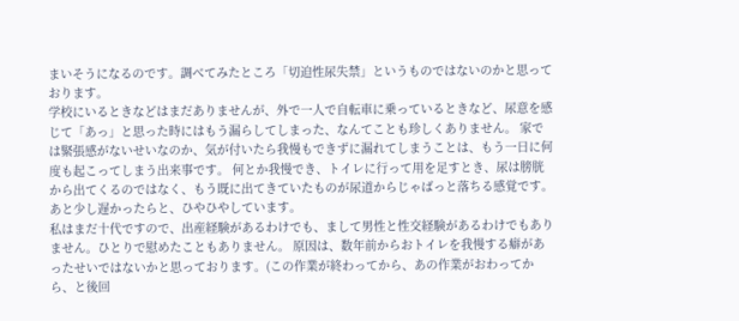まいそうになるのです。調べてみたところ「切迫性尿失禁」というものではないのかと思っております。
学校にいるときなどはまだありませんが、外で一人で自転車に乗っているときなど、尿意を感じて「あっ」と思った時にはもう漏らしてしまった、なんてことも珍しくありません。 家では緊張感がないせいなのか、気が付いたら我慢もできずに漏れてしまうことは、もう一日に何度も起こってしまう出来事です。 何とか我慢でき、トイレに行って用を足すとき、尿は膀胱から出てくるのではなく、もう既に出てきていたものが尿道からじゃばっと落ちる感覚です。あと少し遅かったらと、ひやひやしています。
私はまだ十代ですので、出産経験があるわけでも、まして男性と性交経験があるわけでもありません。ひとりで慰めたこともありません。 原因は、数年前からおトイレを我慢する癖があったせいではないかと思っております。(この作業が終わってから、あの作業がおわってから、と後回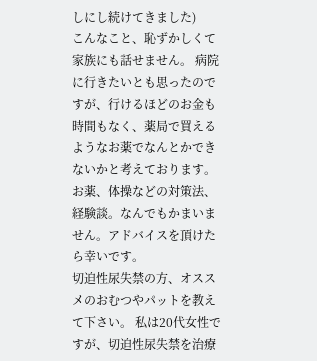しにし続けてきました)
こんなこと、恥ずかしくて家族にも話せません。 病院に行きたいとも思ったのですが、行けるほどのお金も時間もなく、薬局で買えるようなお薬でなんとかできないかと考えております。
お薬、体操などの対策法、経験談。なんでもかまいません。アドバイスを頂けたら幸いです。
切迫性尿失禁の方、オススメのおむつやパットを教えて下さい。 私は20代女性ですが、切迫性尿失禁を治療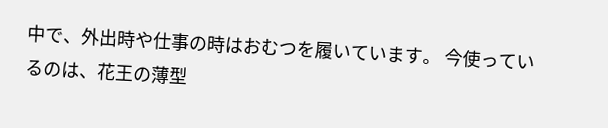中で、外出時や仕事の時はおむつを履いています。 今使っているのは、花王の薄型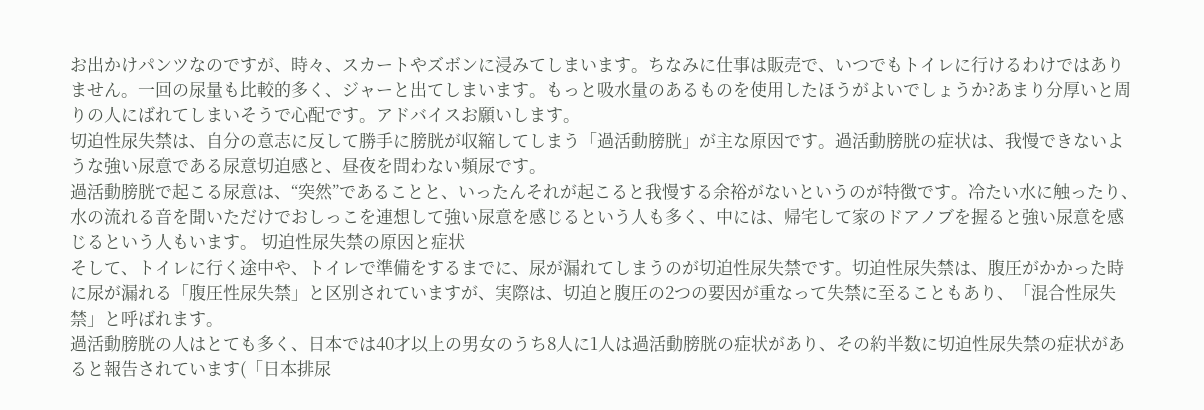お出かけパンツなのですが、時々、スカートやズボンに浸みてしまいます。ちなみに仕事は販売で、いつでもトイレに行けるわけではありません。一回の尿量も比較的多く、ジャーと出てしまいます。もっと吸水量のあるものを使用したほうがよいでしょうか?あまり分厚いと周りの人にばれてしまいそうで心配です。アドバイスお願いします。
切迫性尿失禁は、自分の意志に反して勝手に膀胱が収縮してしまう「過活動膀胱」が主な原因です。過活動膀胱の症状は、我慢できないような強い尿意である尿意切迫感と、昼夜を問わない頻尿です。
過活動膀胱で起こる尿意は、“突然”であることと、いったんそれが起こると我慢する余裕がないというのが特徴です。冷たい水に触ったり、水の流れる音を聞いただけでおしっこを連想して強い尿意を感じるという人も多く、中には、帰宅して家のドアノブを握ると強い尿意を感じるという人もいます。 切迫性尿失禁の原因と症状
そして、トイレに行く途中や、トイレで準備をするまでに、尿が漏れてしまうのが切迫性尿失禁です。切迫性尿失禁は、腹圧がかかった時に尿が漏れる「腹圧性尿失禁」と区別されていますが、実際は、切迫と腹圧の2つの要因が重なって失禁に至ることもあり、「混合性尿失禁」と呼ばれます。
過活動膀胱の人はとても多く、日本では40才以上の男女のうち8人に1人は過活動膀胱の症状があり、その約半数に切迫性尿失禁の症状があると報告されています(「日本排尿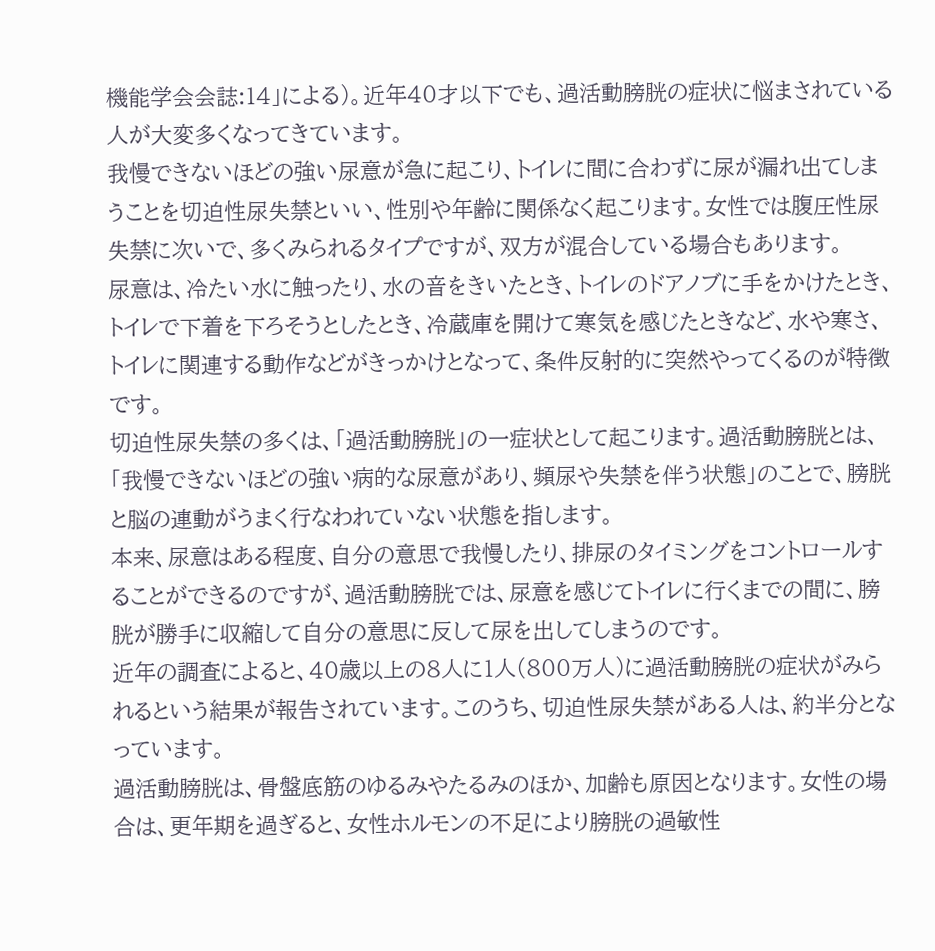機能学会会誌:14」による)。近年40才以下でも、過活動膀胱の症状に悩まされている人が大変多くなってきています。
我慢できないほどの強い尿意が急に起こり、トイレに間に合わずに尿が漏れ出てしまうことを切迫性尿失禁といい、性別や年齢に関係なく起こります。女性では腹圧性尿失禁に次いで、多くみられるタイプですが、双方が混合している場合もあります。
尿意は、冷たい水に触ったり、水の音をきいたとき、トイレのドアノブに手をかけたとき、トイレで下着を下ろそうとしたとき、冷蔵庫を開けて寒気を感じたときなど、水や寒さ、トイレに関連する動作などがきっかけとなって、条件反射的に突然やってくるのが特徴です。
切迫性尿失禁の多くは、「過活動膀胱」の一症状として起こります。過活動膀胱とは、「我慢できないほどの強い病的な尿意があり、頻尿や失禁を伴う状態」のことで、膀胱と脳の連動がうまく行なわれていない状態を指します。
本来、尿意はある程度、自分の意思で我慢したり、排尿のタイミングをコントロールすることができるのですが、過活動膀胱では、尿意を感じてトイレに行くまでの間に、膀胱が勝手に収縮して自分の意思に反して尿を出してしまうのです。
近年の調査によると、40歳以上の8人に1人(800万人)に過活動膀胱の症状がみられるという結果が報告されています。このうち、切迫性尿失禁がある人は、約半分となっています。
過活動膀胱は、骨盤底筋のゆるみやたるみのほか、加齢も原因となります。女性の場合は、更年期を過ぎると、女性ホルモンの不足により膀胱の過敏性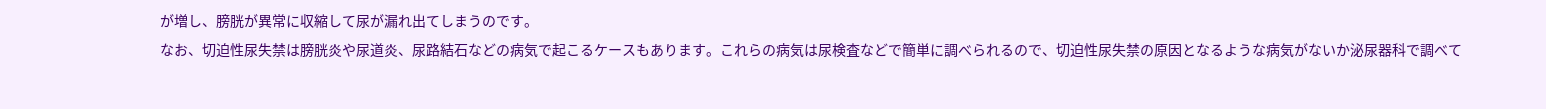が増し、膀胱が異常に収縮して尿が漏れ出てしまうのです。
なお、切迫性尿失禁は膀胱炎や尿道炎、尿路結石などの病気で起こるケースもあります。これらの病気は尿検査などで簡単に調べられるので、切迫性尿失禁の原因となるような病気がないか泌尿器科で調べて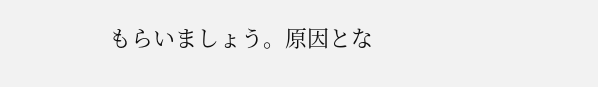もらいましょう。原因とな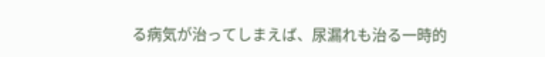る病気が治ってしまえば、尿漏れも治る一時的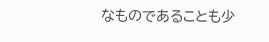なものであることも少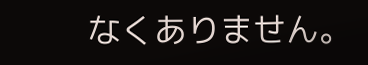なくありません。